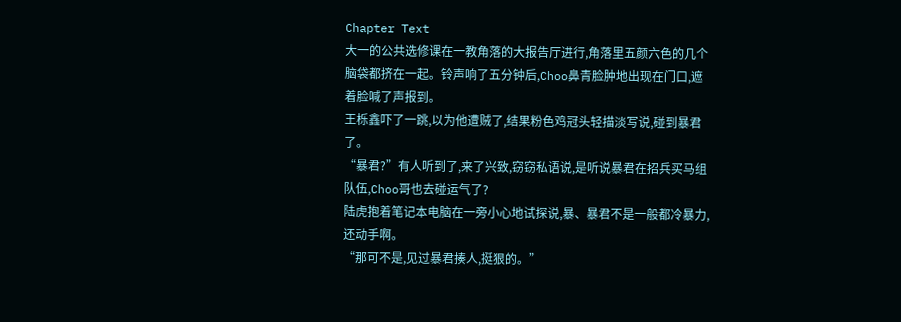Chapter Text
大一的公共选修课在一教角落的大报告厅进行,角落里五颜六色的几个脑袋都挤在一起。铃声响了五分钟后,Choo鼻青脸肿地出现在门口,遮着脸喊了声报到。
王栎鑫吓了一跳,以为他遭贼了,结果粉色鸡冠头轻描淡写说,碰到暴君了。
“暴君?”有人听到了,来了兴致,窃窃私语说,是听说暴君在招兵买马组队伍,Choo哥也去碰运气了?
陆虎抱着笔记本电脑在一旁小心地试探说,暴、暴君不是一般都冷暴力,还动手啊。
“那可不是,见过暴君揍人,挺狠的。”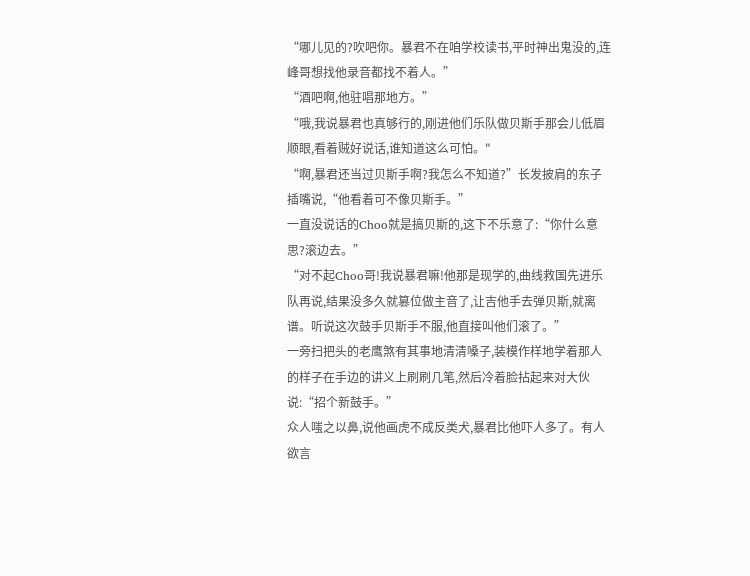“哪儿见的?吹吧你。暴君不在咱学校读书,平时神出鬼没的,连峰哥想找他录音都找不着人。”
“酒吧啊,他驻唱那地方。”
“哦,我说暴君也真够行的,刚进他们乐队做贝斯手那会儿低眉顺眼,看着贼好说话,谁知道这么可怕。"
“啊,暴君还当过贝斯手啊?我怎么不知道?”长发披肩的东子插嘴说,“他看着可不像贝斯手。”
一直没说话的Choo就是搞贝斯的,这下不乐意了:“你什么意思?滚边去。”
“对不起Choo哥!我说暴君嘛!他那是现学的,曲线救国先进乐队再说,结果没多久就篡位做主音了,让吉他手去弹贝斯,就离谱。听说这次鼓手贝斯手不服,他直接叫他们滚了。”
一旁扫把头的老鹰煞有其事地清清嗓子,装模作样地学着那人的样子在手边的讲义上刷刷几笔,然后冷着脸拈起来对大伙说:“招个新鼓手。”
众人嗤之以鼻,说他画虎不成反类犬,暴君比他吓人多了。有人欲言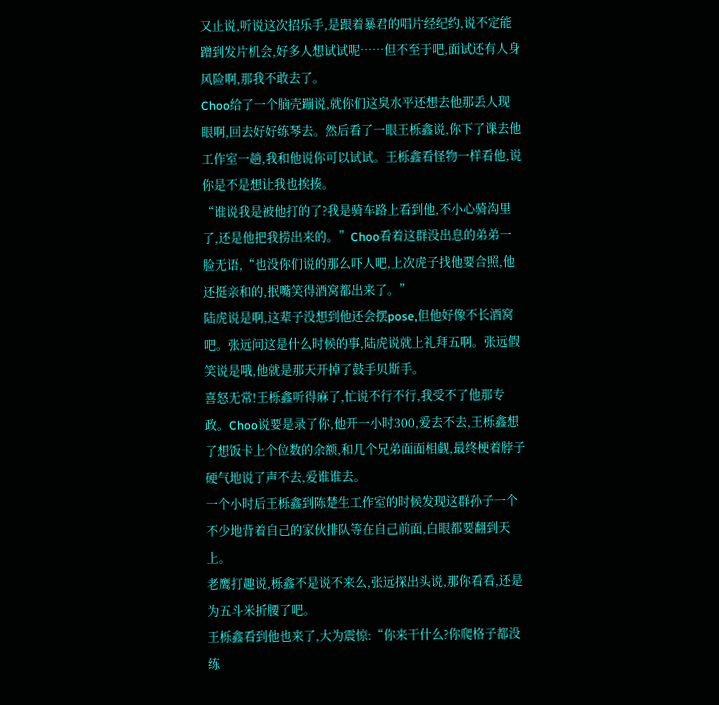又止说,听说这次招乐手,是跟着暴君的唱片经纪约,说不定能蹭到发片机会,好多人想试试呢……但不至于吧,面试还有人身风险啊,那我不敢去了。
Choo给了一个脑壳蹦说,就你们这臭水平还想去他那丢人现眼啊,回去好好练琴去。然后看了一眼王栎鑫说,你下了课去他工作室一趟,我和他说你可以试试。王栎鑫看怪物一样看他,说你是不是想让我也挨揍。
“谁说我是被他打的了?我是骑车路上看到他,不小心骑沟里了,还是他把我捞出来的。”Choo看着这群没出息的弟弟一脸无语,“也没你们说的那么吓人吧,上次虎子找他要合照,他还挺亲和的,抿嘴笑得酒窝都出来了。”
陆虎说是啊,这辈子没想到他还会摆pose,但他好像不长酒窝吧。张远问这是什么时候的事,陆虎说就上礼拜五啊。张远假笑说是哦,他就是那天开掉了鼓手贝斯手。
喜怒无常!王栎鑫听得麻了,忙说不行不行,我受不了他那专政。Choo说要是录了你,他开一小时300,爱去不去,王栎鑫想了想饭卡上个位数的余额,和几个兄弟面面相觑,最终梗着脖子硬气地说了声不去,爱谁谁去。
一个小时后王栎鑫到陈楚生工作室的时候发现这群孙子一个不少地背着自己的家伙排队等在自己前面,白眼都要翻到天上。
老鹰打趣说,栎鑫不是说不来么,张远探出头说,那你看看,还是为五斗米折腰了吧。
王栎鑫看到他也来了,大为震惊:“你来干什么?你爬格子都没练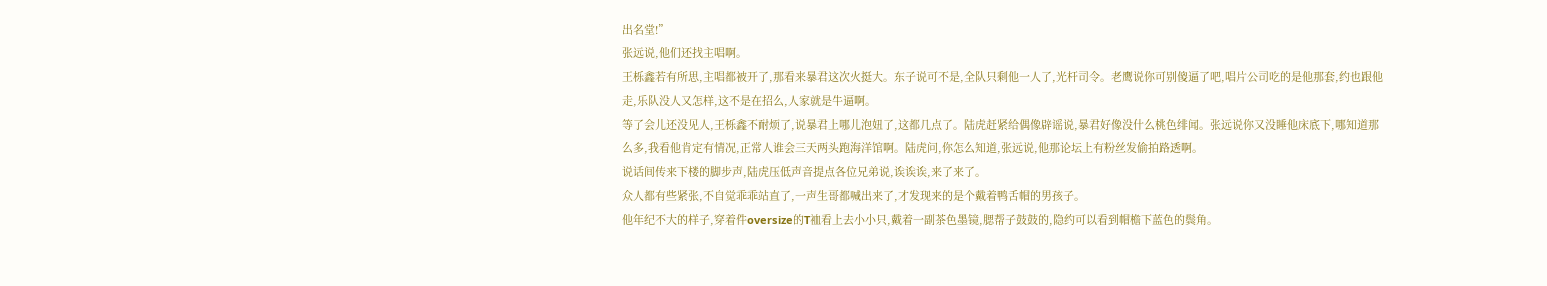出名堂!”
张远说,他们还找主唱啊。
王栎鑫若有所思,主唱都被开了,那看来暴君这次火挺大。东子说可不是,全队只剩他一人了,光杆司令。老鹰说你可别傻逼了吧,唱片公司吃的是他那套,约也跟他走,乐队没人又怎样,这不是在招么,人家就是牛逼啊。
等了会儿还没见人,王栎鑫不耐烦了,说暴君上哪儿泡妞了,这都几点了。陆虎赶紧给偶像辟谣说,暴君好像没什么桃色绯闻。张远说你又没睡他床底下,哪知道那么多,我看他肯定有情况,正常人谁会三天两头跑海洋馆啊。陆虎问,你怎么知道,张远说,他那论坛上有粉丝发偷拍路透啊。
说话间传来下楼的脚步声,陆虎压低声音提点各位兄弟说,诶诶诶,来了来了。
众人都有些紧张,不自觉乖乖站直了,一声生哥都喊出来了,才发现来的是个戴着鸭舌帽的男孩子。
他年纪不大的样子,穿着件oversize的T裇看上去小小只,戴着一副茶色墨镜,腮帮子鼓鼓的,隐约可以看到帽檐下蓝色的鬓角。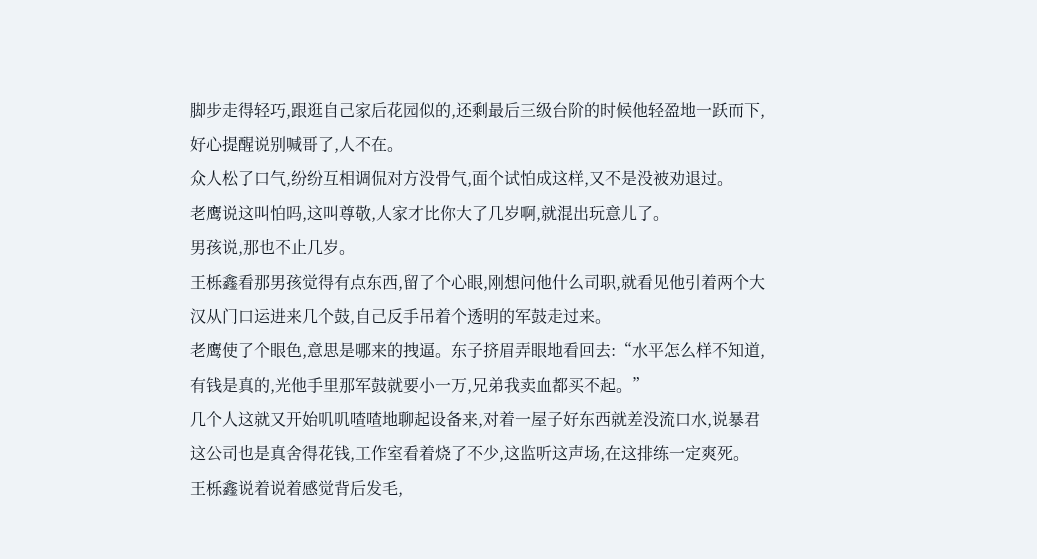脚步走得轻巧,跟逛自己家后花园似的,还剩最后三级台阶的时候他轻盈地一跃而下,好心提醒说别喊哥了,人不在。
众人松了口气,纷纷互相调侃对方没骨气,面个试怕成这样,又不是没被劝退过。
老鹰说这叫怕吗,这叫尊敬,人家才比你大了几岁啊,就混出玩意儿了。
男孩说,那也不止几岁。
王栎鑫看那男孩觉得有点东西,留了个心眼,刚想问他什么司职,就看见他引着两个大汉从门口运进来几个鼓,自己反手吊着个透明的军鼓走过来。
老鹰使了个眼色,意思是哪来的拽逼。东子挤眉弄眼地看回去:“水平怎么样不知道,有钱是真的,光他手里那军鼓就要小一万,兄弟我卖血都买不起。”
几个人这就又开始叽叽喳喳地聊起设备来,对着一屋子好东西就差没流口水,说暴君这公司也是真舍得花钱,工作室看着烧了不少,这监听这声场,在这排练一定爽死。
王栎鑫说着说着感觉背后发毛,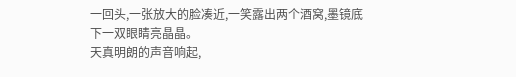一回头,一张放大的脸凑近,一笑露出两个酒窝,墨镜底下一双眼睛亮晶晶。
天真明朗的声音响起,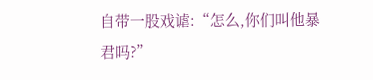自带一股戏谑:“怎么,你们叫他暴君吗?”